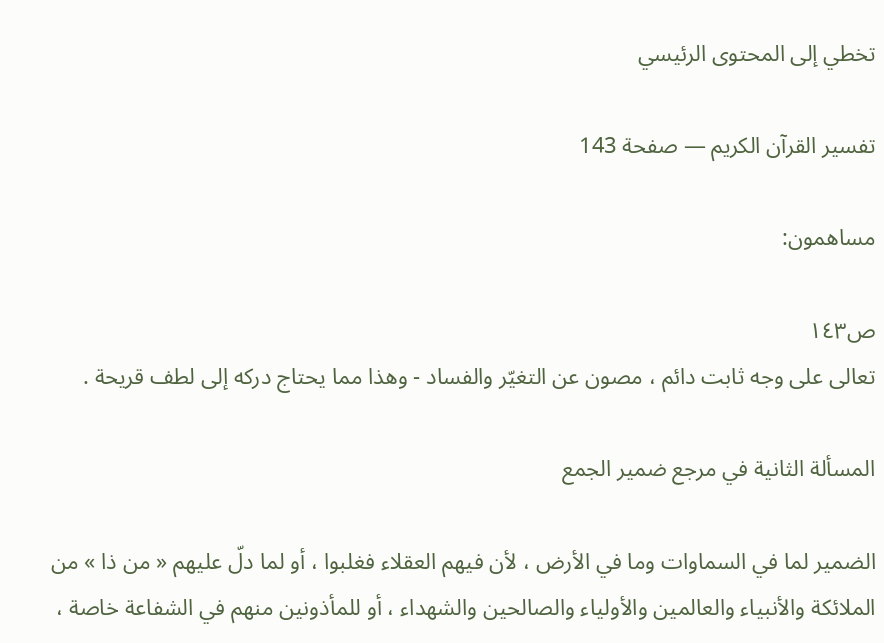تخطي إلى المحتوى الرئيسي

تفسير القرآن الكريم — صفحة 143

مساهمون:

ص١٤٣
تعالى على وجه ثابت دائم ، مصون عن التغيّر والفساد - وهذا مما يحتاج دركه إلى لطف قريحة .

المسألة الثانية في مرجع ضمير الجمع

الضمير لما في السماوات وما في الأرض ، لأن فيهم العقلاء فغلبوا ، أو لما دلّ عليهم « من ذا » من الملائكة والأنبياء والعالمين والأولياء والصالحين والشهداء ، أو للمأذونين منهم في الشفاعة خاصة ،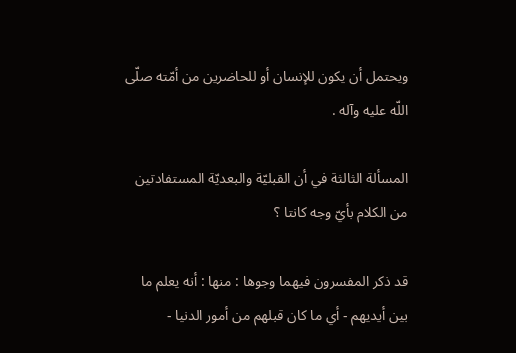ويحتمل أن يكون للإنسان أو للحاضرين من أمّته صلّى اللّه عليه وآله .

المسألة الثالثة في أن القبليّة والبعديّة المستفادتين من الكلام بأيّ وجه كانتا ؟

قد ذكر المفسرون فيهما وجوها : منها : أنه يعلم ما بين أيديهم - أي ما كان قبلهم من أمور الدنيا -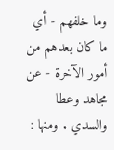وما خلفهم - أي ما كان بعدهم من أمور الآخرة - عن مجاهد وعطا والسدي . ومنها :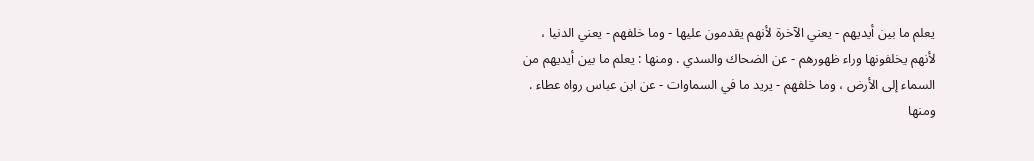يعلم ما بين أيديهم - يعني الآخرة لأنهم يقدمون عليها - وما خلفهم - يعني الدنيا ، لأنهم يخلفونها وراء ظهورهم - عن الضحاك والسدي . ومنها : يعلم ما بين أيديهم من السماء إلى الأرض ، وما خلفهم - يريد ما في السماوات - عن ابن عباس رواه عطاء . ومنها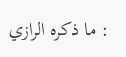: ما ذكره الرازي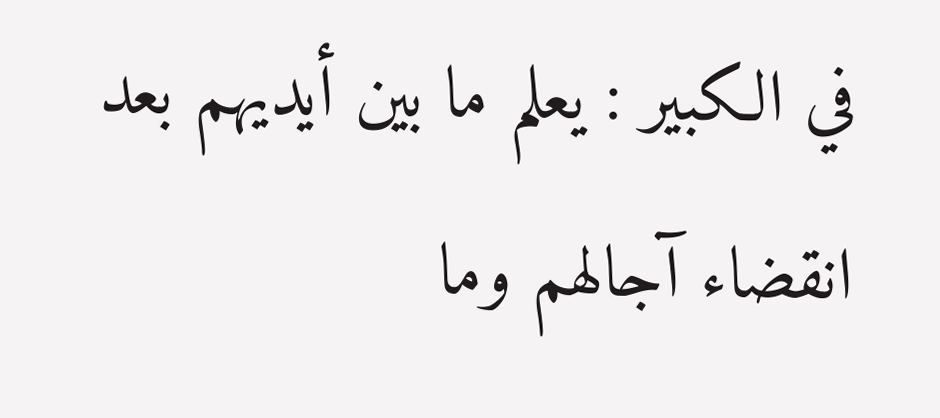في الكبير : يعلم ما بين أيديهم بعد انقضاء آجالهم وما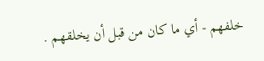خلفهم - أي ما كان من قبل أن يخلقهم .